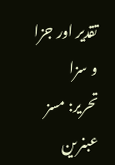تقدیر اور جزا و سزا
تحریر: مسز عبنرین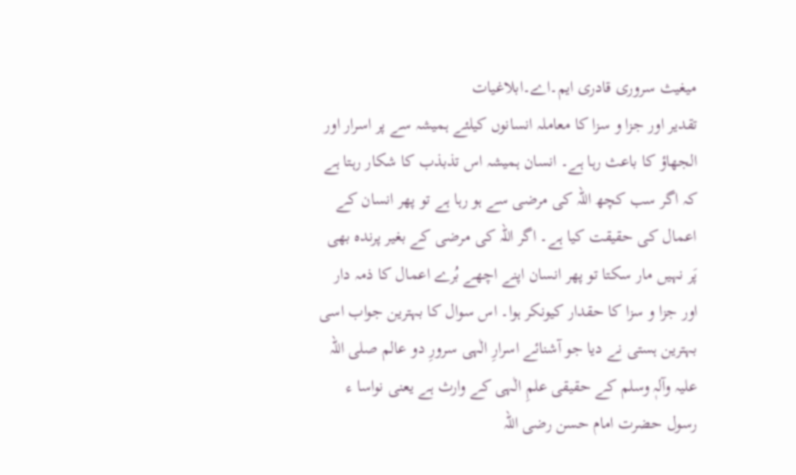میغیث سروری قادری ایم۔اے۔ابلاغیات
تقدیر اور جزا و سزا کا معاملہ انسانوں کیلئے ہمیشہ سے پر اسرار اور الجھاؤ کا باعث رہا ہے۔ انسان ہمیشہ اس تذبذب کا شکار رہتا ہے کہ اگر سب کچھ اللہ کی مرضی سے ہو رہا ہے تو پھر انسان کے اعمال کی حقیقت کیا ہے۔ اگر اللہ کی مرضی کے بغیر پرندہ بھی پَر نہیں مار سکتا تو پھر انسان اپنے اچھے بُرے اعمال کا ذمہ دار اور جزا و سزا کا حقدار کیونکر ہوا۔ اس سوال کا بہترین جواب اسی بہترین ہستی نے دیا جو آشنائے اسرارِ الٰہی سرورِ دو عالم صلی اللہ علیہ وآلہٖ وسلم کے حقیقی علمِ الٰہی کے وارث ہے یعنی نواسا ء رسول حضرت امام حسن رضی اللہ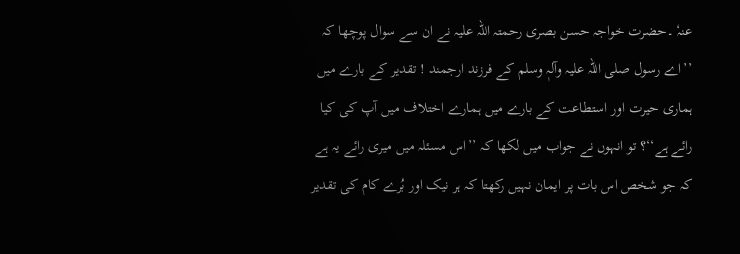عنہٗ ۔حضرت خواجہ حسن بصری رحمتہ اللہ علیہ نے ان سے سوال پوچھا کہ ’’اے رسول صلی اللہ علیہ وآلہٖ وسلم کے فرزند ارجمند ! تقدیر کے بارے میں ہماری حیرت اور استطاعت کے بارے میں ہمارے اختلاف میں آپ کی کیا رائے ہے‘‘؟ تو انہوں نے جواب میں لکھا کہ ’’اس مسئلہ میں میری رائے یہ ہے کہ جو شخص اس بات پر ایمان نہیں رکھتا کہ ہر نیک اور بُرے کام کی تقدیر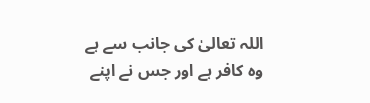اللہ تعالیٰ کی جانب سے ہے وہ کافر ہے اور جس نے اپنے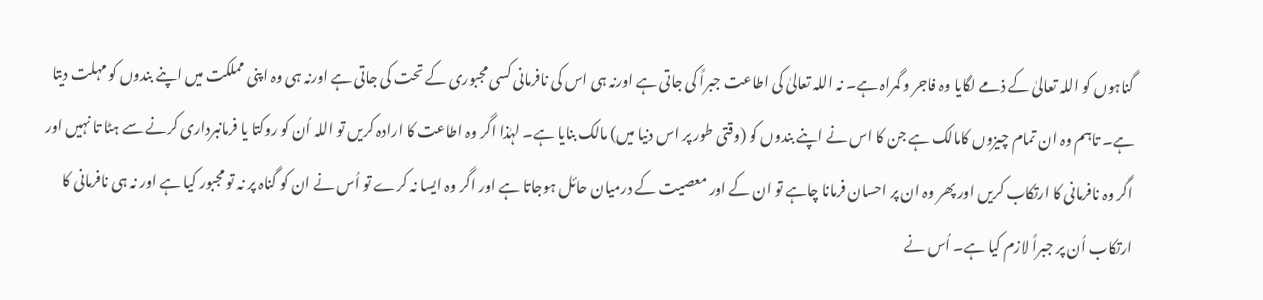گناہوں کو اللہ تعالیٰ کے ذمے لگایا وہ فاجر و گمراہ ہے۔ نہ اللہ تعالیٰ کی اطاعت جبراً کی جاتی ہے اورنہ ہی اس کی نافرمانی کسی مجبوری کے تحت کی جاتی ہے اورنہ ہی وہ اپنی مملکت میں اپنے بندوں کو مہلت دیتا ہے۔ تاہم وہ ان تمام چیزوں کامالک ہے جن کا اس نے اپنے بندوں کو (وقتی طور پر اس دنیا میں) مالک بنایا ہے۔ لہٰذا اگر وہ اطاعت کا ارادہ کریں تو اللہ اُن کو روکتا یا فرمانبرداری کرنے سے ہٹا تا نہیں اور اگر وہ نافرمانی کا ارتکاب کریں اور پھر وہ ان پر احسان فرمانا چاہے تو ان کے اور معصیت کے درمیان حائل ہوجاتا ہے اور اگر وہ ایسا نہ کرے تو اُس نے ان کو گناہ پر نہ تو مجبور کیا ہے اور نہ ہی نافرمانی کا ارتکاب اُن پر جبراً لازم کیا ہے۔ اُس نے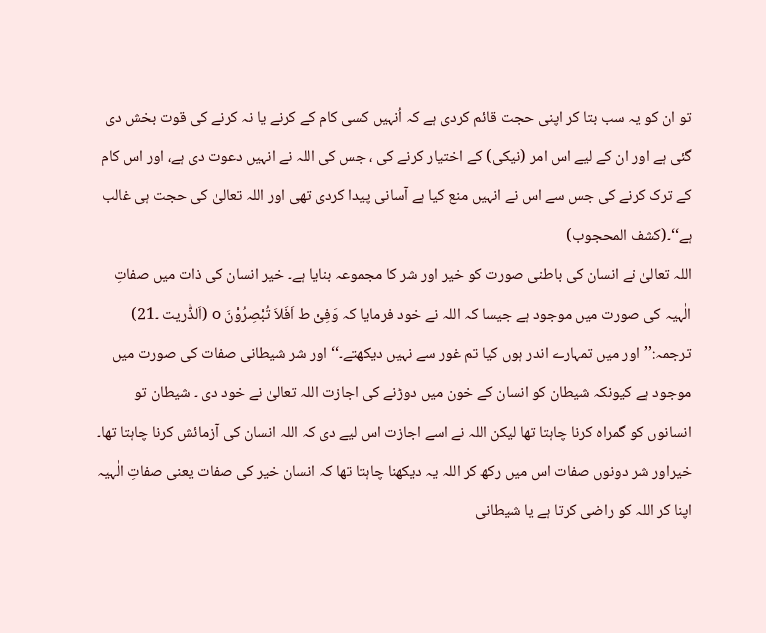تو ان کو یہ سب بتا کر اپنی حجت قائم کردی ہے کہ اُنہیں کسی کام کے کرنے یا نہ کرنے کی قوت بخش دی گئی ہے اور ان کے لیے اس امر (نیکی) کے اختیار کرنے کی ، جس کی اللہ نے انہیں دعوت دی ہے، اور اس کام کے ترک کرنے کی جس سے اس نے انہیں منع کیا ہے آسانی پیدا کردی تھی اور اللہ تعالیٰ کی حجت ہی غالب ہے‘‘۔(کشف المحجوب)
اللہ تعالیٰ نے انسان کی باطنی صورت کو خیر اور شر کا مجموعہ بنایا ہے۔ خیر انسان کی ذات میں صفاتِ الٰہیہ کی صورت میں موجود ہے جیسا کہ اللہ نے خود فرمایا کہ وَفِیْ ط اَفَلاَ تُبْصِرُوْنَ o (اَلذّٰریت ۔21) ترجمہ:’’اور میں تمہارے اندر ہوں کیا تم غور سے نہیں دیکھتے۔‘‘ اور شر شیطانی صفات کی صورت میں موجود ہے کیونکہ شیطان کو انسان کے خون میں دوڑنے کی اجازت اللہ تعالیٰ نے خود دی ۔ شیطان تو انسانوں کو گمراہ کرنا چاہتا تھا لیکن اللہ نے اسے اجازت اس لیے دی کہ اللہ انسان کی آزمائش کرنا چاہتا تھا۔ خیراور شر دونوں صفات اس میں رکھ کر اللہ یہ دیکھنا چاہتا تھا کہ انسان خیر کی صفات یعنی صفاتِ الٰہیہ اپنا کر اللہ کو راضی کرتا ہے یا شیطانی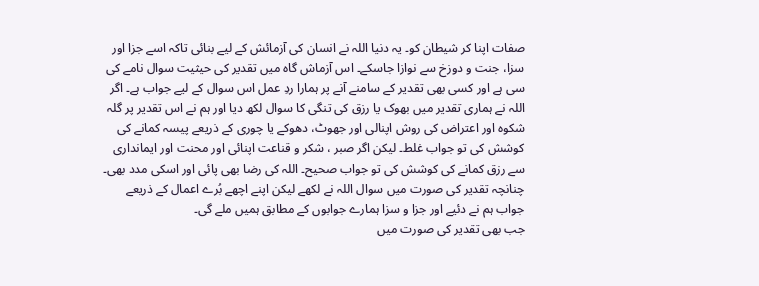صفات اپنا کر شیطان کو۔ یہ دنیا اللہ نے انسان کی آزمائش کے لیے بنائی تاکہ اسے جزا اور سزا، جنت و دوزخ سے نوازا جاسکے۔ اس آزماش گاہ میں تقدیر کی حیثیت سوال نامے کی سی ہے اور کسی بھی تقدیر کے سامنے آنے پر ہمارا ردِ عمل اس سوال کے لیے جواب ہے۔ اگر اللہ نے ہماری تقدیر میں بھوک یا رزق کی تنگی کا سوال لکھ دیا اور ہم نے اس تقدیر پر گلہ شکوہ اور اعتراض کی روش اپنالی اور جھوٹ، دھوکے یا چوری کے ذریعے پیسہ کمانے کی کوشش کی تو جواب غلط۔ لیکن اگر صبر ، شکر و قناعت اپنائی اور محنت اور ایمانداری سے رزق کمانے کی کوشش کی تو جواب صحیح۔ اللہ کی رضا بھی پائی اور اسکی مدد بھی۔ چنانچہ تقدیر کی صورت میں سوال اللہ نے لکھے لیکن اپنے اچھے بُرے اعمال کے ذریعے جواب ہم نے دئیے اور جزا و سزا ہمارے جوابوں کے مطابق ہمیں ملے گی۔
جب بھی تقدیر کی صورت میں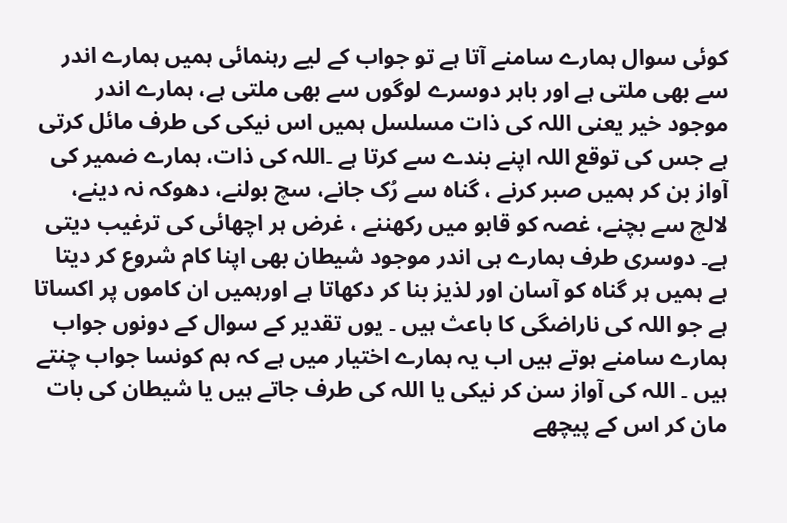کوئی سوال ہمارے سامنے آتا ہے تو جواب کے لیے رہنمائی ہمیں ہمارے اندر سے بھی ملتی ہے اور باہر دوسرے لوگوں سے بھی ملتی ہے، ہمارے اندر موجود خیر یعنی اللہ کی ذات مسلسل ہمیں اس نیکی کی طرف مائل کرتی ہے جس کی توقع اللہ اپنے بندے سے کرتا ہے ۔اللہ کی ذات، ہمارے ضمیر کی آواز بن کر ہمیں صبر کرنے ، گناہ سے رُک جانے، سچ بولنے، دھوکہ نہ دینے، لالچ سے بچنے، غصہ کو قابو میں رکھننے ، غرض ہر اچھائی کی ترغیب دیتی ہے۔ دوسری طرف ہمارے ہی اندر موجود شیطان بھی اپنا کام شروع کر دیتا ہے ہمیں ہر گناہ کو آسان اور لذیز بنا کر دکھاتا ہے اورہمیں ان کاموں پر اکساتا ہے جو اللہ کی ناراضگی کا باعث ہیں ۔ یوں تقدیر کے سوال کے دونوں جواب ہمارے سامنے ہوتے ہیں اب یہ ہمارے اختیار میں ہے کہ ہم کونسا جواب چنتے ہیں ۔ اللہ کی آواز سن کر نیکی یا اللہ کی طرف جاتے ہیں یا شیطان کی بات مان کر اس کے پیچھے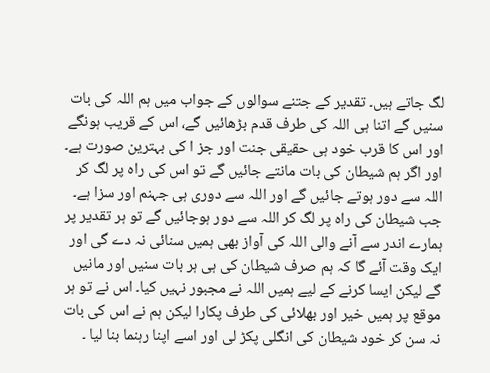لگ جاتے ہیں۔ تقدیر کے جتنے سوالوں کے جواب میں ہم اللہ کی بات سنیں گے اتنا ہی اللہ کی طرف قدم بڑھائیں گے، اس کے قریب ہونگے اور اس کا قرب خود ہی حقیقی جنت اور جز ا کی بہترین صورت ہے۔ اور اگر ہم شیطان کی بات مانتے جائیں گے تو اس کی راہ پر لگ کر اللہ سے دور ہوتے جائیں گے اور اللہ سے دوری ہی جہنم اور سزا ہے۔ جب شیطان کی راہ پر لگ کر اللہ سے دور ہوجائیں گے تو ہر تقدیر پر ہمارے اندر سے آنے والی اللہ کی آواز بھی ہمیں سنائی نہ دے گی اور ایک وقت آئے گا کہ ہم صرف شیطان کی ہی ہر بات سنیں اور مانیں گے لیکن ایسا کرنے کے لیے ہمیں اللہ نے مجبور نہیں کیا۔ اس نے تو ہر موقع پر ہمیں خیر اور بھلائی کی طرف پکارا لیکن ہم نے اس کی بات نہ سن کر خود شیطان کی انگلی پکڑ لی اور اسے اپنا رہنما بنا لیا ۔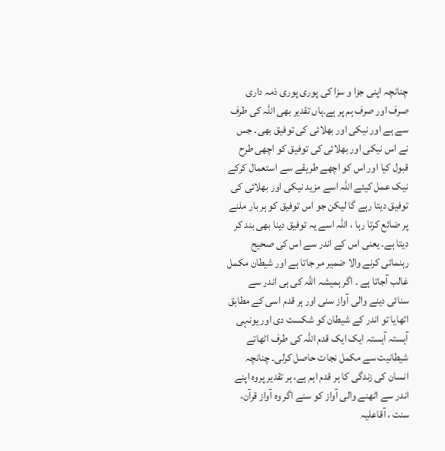چنانچہ اپنی جزا و سزا کی پوری پوری ذمہ داری صرف اور صرف ہم پر ہے۔ہاں تقدیر بھی اللہ کی طرف سے ہے اور نیکی اور بھلائی کی توفیق بھی۔ جس نے اس نیکی اور بھلائی کی توفیق کو اچھی طرح قبول کیا اور اس کو اچھے طریقے سے استعمال کرکے نیک عمل کیئے اللہ اسے مزید نیکی اور بھلائی کی توفیق دیتا رہے گا لیکن جو اس توفیق کو ہر بار ملنے پر ضائع کرتا رہا ، اللہ اسے یہ توفیق دینا بھی بند کر دیتا ہے۔ یعنی اس کے اندر سے اس کی صحیح رہنمائی کرنے والا ضمیر مر جاتا ہے اور شیطان مکمل غالب آجاتا ہے ۔ اگر ہمیشہ اللہ کی ہی اندر سے سنائی دینے والی آواز سنی اور ہر قدم اسی کے مطابق اٹھایا تو اندر کے شیطان کو شکست دی اور یونہی آہستہ آہستہ ایک ایک قدم اللہ کی طرف اٹھاتے شیطانیت سے مکمل نجات حاصل کرلی۔ چنانچہ انسان کی زندگی کا ہر قدم اہم ہے، ہر تقدیر پروہ اپنے اندر سے اٹھنے والی آواز کو سنے اگر وہ آواز قرآن، سنت ، آقاعلیہ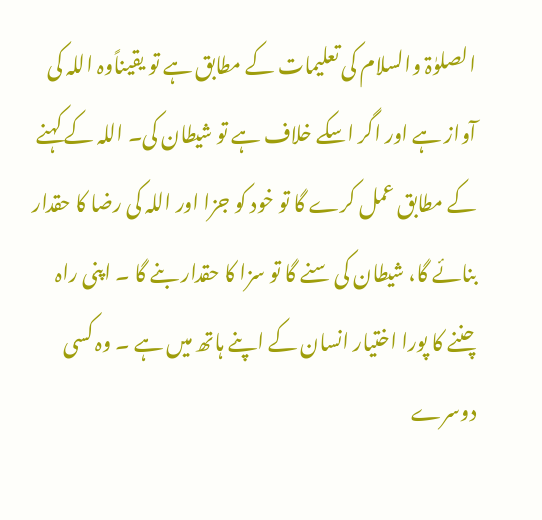الصلوٰۃ والسلام کی تعلیمات کے مطابق ہے تو یقیناًوہ اللہ کی آواز ہے اور اگر اسکے خلاف ہے تو شیطان کی۔ اللہ کے کہنے کے مطابق عمل کرے گا تو خود کو جزا اور اللہ کی رضا کا حقدار بنائے گا، شیطان کی سنے گا تو سزا کا حقدار بنے گا ۔ اپنی راہ چننے کا پورا اختیار انسان کے اپنے ہاتھ میں ہے ۔ وہ کسی دوسرے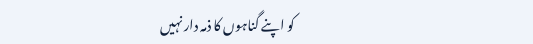کو اپنے گناہوں کا ذمہ دار نہیں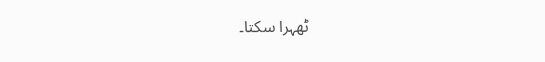ٹھہرا سکتا۔